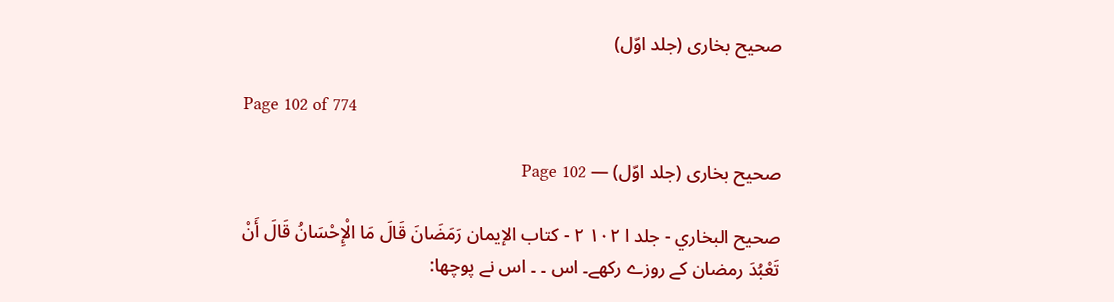صحیح بخاری (جلد اوّل)

Page 102 of 774

صحیح بخاری (جلد اوّل) — Page 102

صحيح البخاري - جلد ا ۱۰۲ ٢ - كتاب الإيمان رَمَضَانَ قَالَ مَا الْإِحْسَانُ قَالَ أَنْ تَعْبُدَ رمضان کے روزے رکھے۔ اس ۔ ۔ اس نے پوچھا: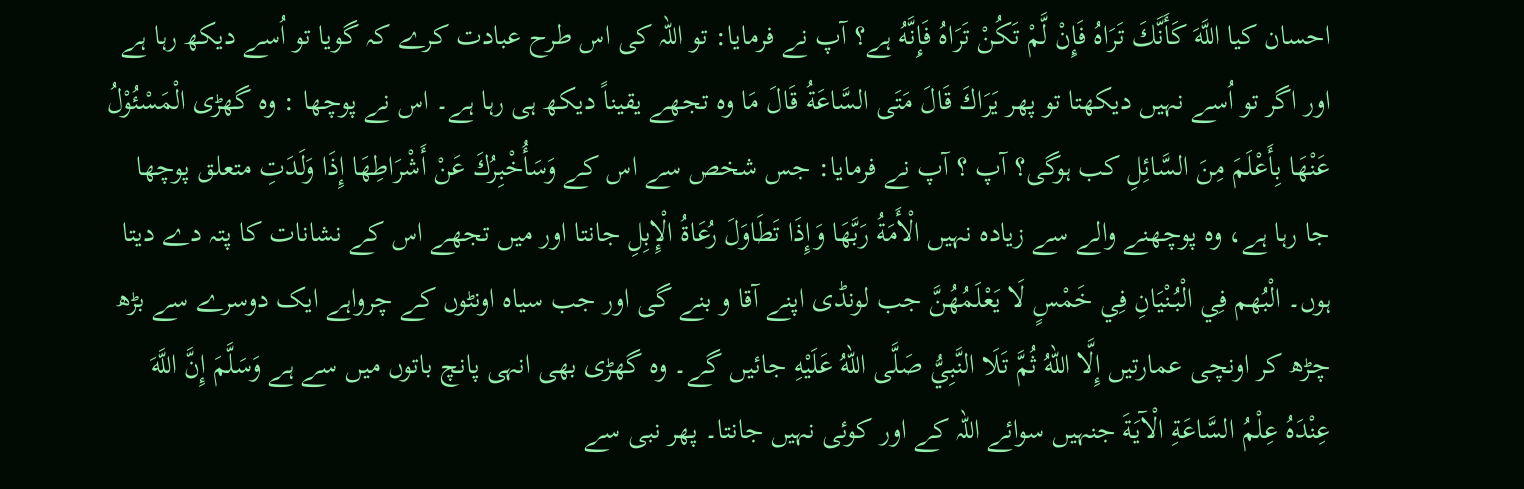احسان کیا اللَّهَ كَأَنَّكَ تَرَاهُ فَإِنْ لَّمْ تَكُنْ تَرَاهُ فَإِنَّهُ ہے؟ آپ نے فرمایا: تو اللہ کی اس طرح عبادت کرے کہ گویا تو اُسے دیکھ رہا ہے اور اگر تو اُسے نہیں دیکھتا تو پھر يَرَاكَ قَالَ مَتَى السَّاعَةُ قَالَ مَا وہ تجھے یقیناً دیکھ ہی رہا ہے۔ اس نے پوچھا : وہ گھڑی الْمَسْئُوْلُ عَنْهَا بِأَعْلَمَ مِنَ السَّائِلِ کب ہوگی؟ آپ ؟ آپ نے فرمایا: جس شخص سے اس کے وَسَأُخْبِرُكَ عَنْ أَشْرَاطِهَا إِذَا وَلَدَتِ متعلق پوچھا جا رہا ہے، وہ پوچھنے والے سے زیادہ نہیں الْأَمَةُ رَبَّهَا وَإِذَا تَطَاوَلَ رُعَاةُ الْإِبِلِ جانتا اور میں تجھے اس کے نشانات کا پتہ دے دیتا ہوں۔ الْبُهم فِي الْبُنْيَانِ فِي خَمْسٍ لَا يَعْلَمُهُنَّ جب لونڈی اپنے آقا و بنے گی اور جب سیاہ اونٹوں کے چرواہے ایک دوسرے سے بڑھ چڑھ کر اونچی عمارتیں إِلَّا اللهُ ثُمَّ تَلَا النَّبِيُّ صَلَّى اللهُ عَلَيْهِ جائیں گے۔ وہ گھڑی بھی انہی پانچ باتوں میں سے ہے وَسَلَّمَ إِنَّ اللَّهَ عِنْدَهُ عِلْمُ السَّاعَةِ الْآيَةَ جنہیں سوائے اللہ کے اور کوئی نہیں جانتا۔ پھر نبی سے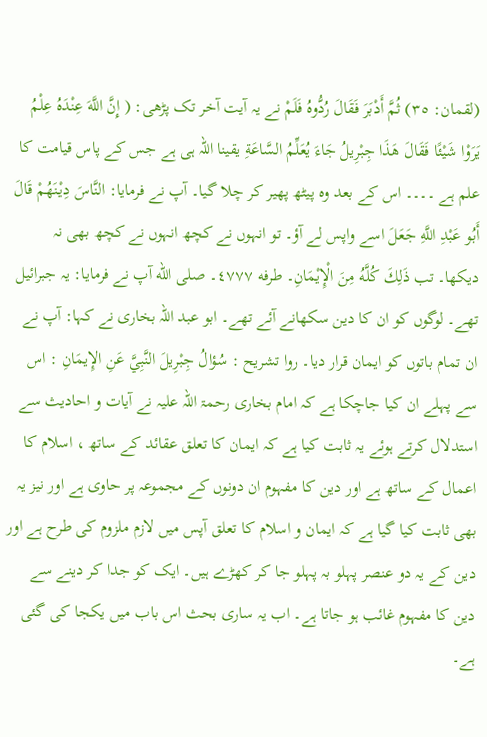(لقمان: ٣٥) ثُمَّ أَدْبَرَ فَقَالَ رُدُّوهُ فَلَمْ نے یہ آیت آخر تک پڑھی: ( إِنَّ اللَّهَ عِنْدَهُ عِلْمُ يَرَوْا شَيْئًا فَقَالَ هَذَا جِبْرِيلُ جَاءَ يُعَلِّمُ السَّاعَةِ یقینا اللہ ہی ہے جس کے پاس قیامت کا علم ہے ۔۔۔۔ اس کے بعد وہ پیٹھ پھیر کر چلا گیا۔ آپ نے فرمایا: النَّاسَ دِيْنَهُمْ قَالَ أَبُو عَبْدِ اللَّهِ جَعَلَ اسے واپس لے آؤ۔ تو انہوں نے کچھ انہوں نے کچھ بھی نہ دیکھا۔ تب ذَلِكَ كُلَّهُ مِنَ الْإِيْمَانِ۔ طرفه ٤٧٧٧۔ صلى الله آپ نے فرمایا: یہ جبرائیل تھے۔ لوگوں کو ان کا دین سکھانے آئے تھے۔ ابو عبد اللہ بخاری نے کہا: آپ نے ان تمام باتوں کو ایمان قرار دیا۔ روا تشريح : سُؤالُ جِبْرِيلَ النَّبِيَّ عَنِ الإِيمَانِ : اس سے پہلے ان کیا جاچکا ہے کہ امام بخاری رحمۃ اللہ علیہ نے آیات و احادیث سے استدلال کرتے ہوئے یہ ثابت کیا ہے کہ ایمان کا تعلق عقائد کے ساتھ ، اسلام کا اعمال کے ساتھ ہے اور دین کا مفہوم ان دونوں کے مجموعہ پر حاوی ہے اور نیز یہ بھی ثابت کیا گیا ہے کہ ایمان و اسلام کا تعلق آپس میں لازم ملزوم کی طرح ہے اور دین کے یہ دو عنصر پہلو بہ پہلو جا کر کھڑے ہیں۔ ایک کو جدا کر دینے سے دین کا مفہوم غائب ہو جاتا ہے۔ اب یہ ساری بحث اس باب میں یکجا کی گئی ہے۔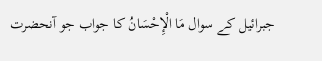جبرائیل کے سوال مَا الْإِحْسَانُ کا جواب جو آنحضرت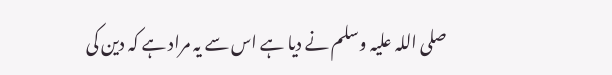صلی اللہ علیہ وسلم نے دیا ہے اس سے یہ مراد ہے کہ دین کی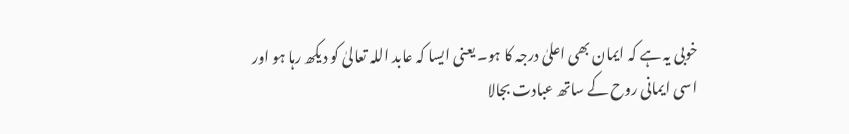خوبی یہ ہے کہ ایمان بھی اعلیٰ درجہ کا ہو۔ یعنی ایسا کہ عابد اللہ تعالیٰ کو دیکھ رہا ہو اور اسی ایمانی روح کے ساتھ عبادت بجالا